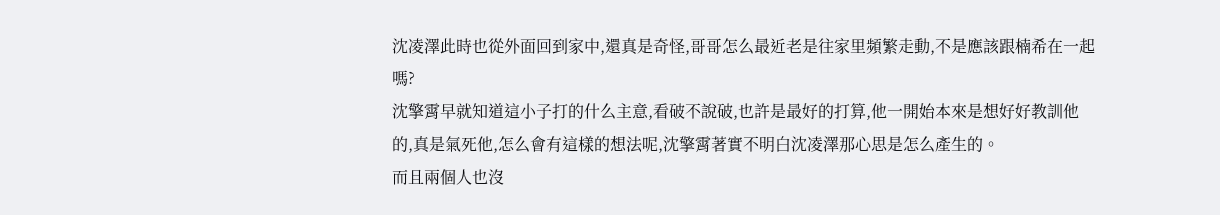沈凌澤此時也從外面回到家中,還真是奇怪,哥哥怎么最近老是往家里頻繁走動,不是應該跟楠希在一起嗎?
沈擎霄早就知道這小子打的什么主意,看破不說破,也許是最好的打算,他一開始本來是想好好教訓他的,真是氣死他,怎么會有這樣的想法呢,沈擎霄著實不明白沈凌澤那心思是怎么產生的。
而且兩個人也沒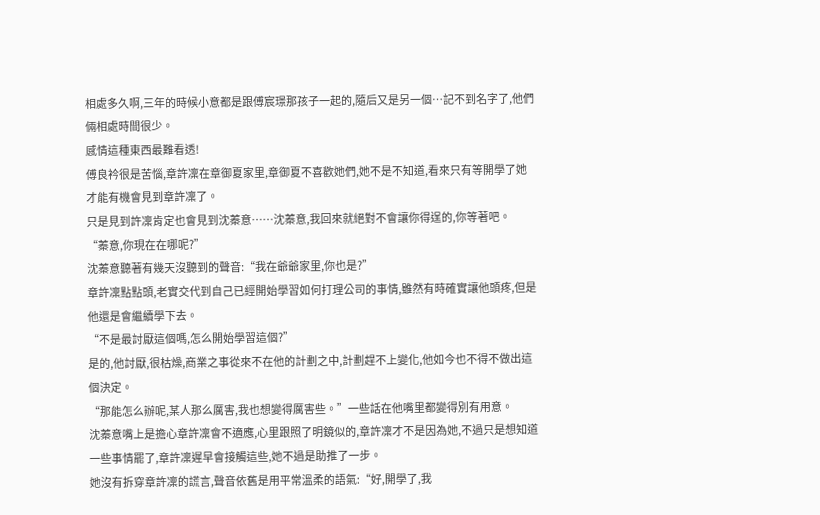相處多久啊,三年的時候小意都是跟傅宸璟那孩子一起的,隨后又是另一個…記不到名字了,他們倆相處時間很少。
感情這種東西最難看透!
傅良衿很是苦惱,章許凜在章御夏家里,章御夏不喜歡她們,她不是不知道,看來只有等開學了她才能有機會見到章許凜了。
只是見到許凜肯定也會見到沈蓁意……沈蓁意,我回來就絕對不會讓你得逞的,你等著吧。
“蓁意,你現在在哪呢?”
沈蓁意聽著有幾天沒聽到的聲音:“我在爺爺家里,你也是?”
章許凜點點頭,老實交代到自己已經開始學習如何打理公司的事情,雖然有時確實讓他頭疼,但是他還是會繼續學下去。
“不是最討厭這個嗎,怎么開始學習這個?”
是的,他討厭,很枯燥,商業之事從來不在他的計劃之中,計劃趕不上變化,他如今也不得不做出這個決定。
“那能怎么辦呢,某人那么厲害,我也想變得厲害些。”一些話在他嘴里都變得別有用意。
沈蓁意嘴上是擔心章許凜會不適應,心里跟照了明鏡似的,章許凜才不是因為她,不過只是想知道一些事情罷了,章許凜遲早會接觸這些,她不過是助推了一步。
她沒有拆穿章許凜的謊言,聲音依舊是用平常溫柔的語氣:“好,開學了,我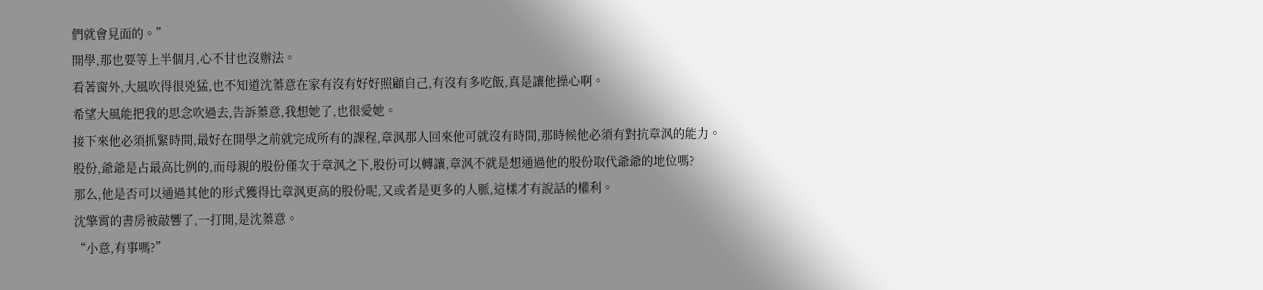們就會見面的。”
開學,那也要等上半個月,心不甘也沒辦法。
看著窗外,大風吹得很兇猛,也不知道沈蓁意在家有沒有好好照顧自己,有沒有多吃飯,真是讓他操心啊。
希望大風能把我的思念吹過去,告訴蓁意,我想她了,也很愛她。
接下來他必須抓緊時間,最好在開學之前就完成所有的課程,章沨那人回來他可就沒有時間,那時候他必須有對抗章沨的能力。
股份,爺爺是占最高比例的,而母親的股份僅次于章沨之下,股份可以轉讓,章沨不就是想通過他的股份取代爺爺的地位嗎?
那么,他是否可以通過其他的形式獲得比章沨更高的股份呢,又或者是更多的人脈,這樣才有說話的權利。
沈擎霄的書房被敲響了,一打開,是沈蓁意。
“小意,有事嗎?”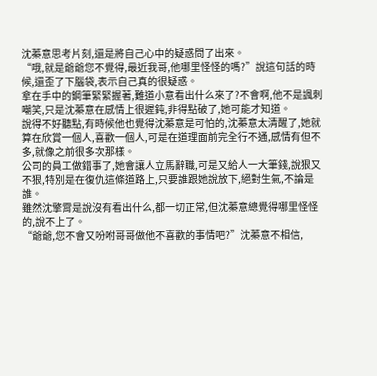沈蓁意思考片刻,還是將自己心中的疑惑問了出來。
“哦,就是爺爺您不覺得,最近我哥,他哪里怪怪的嗎?”說這句話的時候,還歪了下腦袋,表示自己真的很疑惑。
拿在手中的鋼筆緊緊握著,難道小意看出什么來了?不會啊,他不是諷刺嘲笑,只是沈蓁意在感情上很遲鈍,非得點破了,她可能才知道。
說得不好聽點,有時候他也覺得沈蓁意是可怕的,沈蓁意太清醒了,她就算在欣賞一個人,喜歡一個人,可是在道理面前完全行不通,感情有但不多,就像之前很多次那樣。
公司的員工做錯事了,她會讓人立馬辭職,可是又給人一大筆錢,說狠又不狠,特別是在復仇這條道路上,只要誰跟她說放下,絕對生氣,不論是誰。
雖然沈擎霄是說沒有看出什么,都一切正常,但沈蓁意總覺得哪里怪怪的,說不上了。
“爺爺,您不會又吩咐哥哥做他不喜歡的事情吧?”沈蓁意不相信,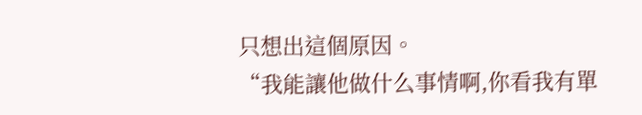只想出這個原因。
“我能讓他做什么事情啊,你看我有單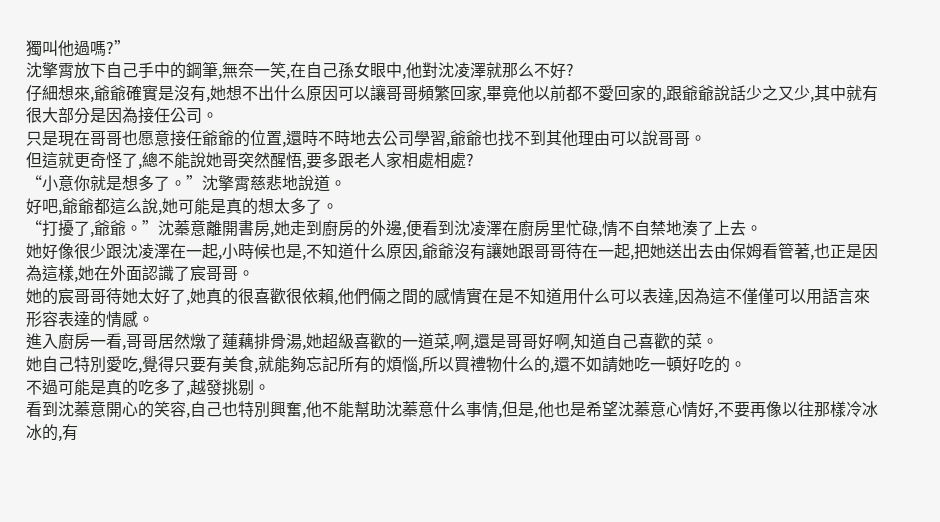獨叫他過嗎?”
沈擎霄放下自己手中的鋼筆,無奈一笑,在自己孫女眼中,他對沈凌澤就那么不好?
仔細想來,爺爺確實是沒有,她想不出什么原因可以讓哥哥頻繁回家,畢竟他以前都不愛回家的,跟爺爺說話少之又少,其中就有很大部分是因為接任公司。
只是現在哥哥也愿意接任爺爺的位置,還時不時地去公司學習,爺爺也找不到其他理由可以說哥哥。
但這就更奇怪了,總不能說她哥突然醒悟,要多跟老人家相處相處?
“小意你就是想多了。”沈擎霄慈悲地說道。
好吧,爺爺都這么說,她可能是真的想太多了。
“打擾了,爺爺。”沈蓁意離開書房,她走到廚房的外邊,便看到沈凌澤在廚房里忙碌,情不自禁地湊了上去。
她好像很少跟沈凌澤在一起,小時候也是,不知道什么原因,爺爺沒有讓她跟哥哥待在一起,把她送出去由保姆看管著,也正是因為這樣,她在外面認識了宸哥哥。
她的宸哥哥待她太好了,她真的很喜歡很依賴,他們倆之間的感情實在是不知道用什么可以表達,因為這不僅僅可以用語言來形容表達的情感。
進入廚房一看,哥哥居然燉了蓮藕排骨湯,她超級喜歡的一道菜,啊,還是哥哥好啊,知道自己喜歡的菜。
她自己特別愛吃,覺得只要有美食,就能夠忘記所有的煩惱,所以買禮物什么的,還不如請她吃一頓好吃的。
不過可能是真的吃多了,越發挑剔。
看到沈蓁意開心的笑容,自己也特別興奮,他不能幫助沈蓁意什么事情,但是,他也是希望沈蓁意心情好,不要再像以往那樣冷冰冰的,有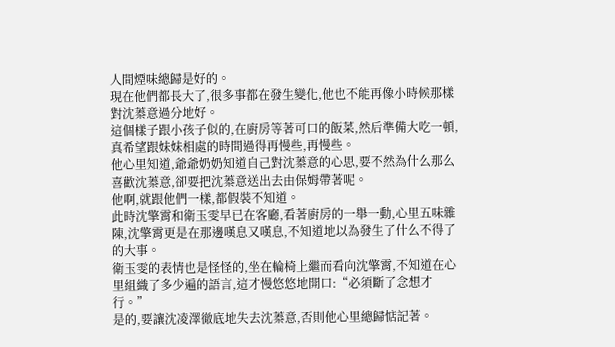人間煙味總歸是好的。
現在他們都長大了,很多事都在發生變化,他也不能再像小時候那樣對沈蓁意過分地好。
這個樣子跟小孩子似的,在廚房等著可口的飯菜,然后準備大吃一頓,真希望跟妹妹相處的時間過得再慢些,再慢些。
他心里知道,爺爺奶奶知道自己對沈蓁意的心思,要不然為什么那么喜歡沈蓁意,卻要把沈蓁意送出去由保姆帶著呢。
他啊,就跟他們一樣,都假裝不知道。
此時沈擎霄和衛玉雯早已在客廳,看著廚房的一舉一動,心里五味雜陳,沈擎霄更是在那邊嘆息又嘆息,不知道地以為發生了什么不得了的大事。
衛玉雯的表情也是怪怪的,坐在輪椅上繼而看向沈擎霄,不知道在心里組織了多少遍的語言,這才慢悠悠地開口:“必須斷了念想才行。”
是的,要讓沈凌澤徹底地失去沈蓁意,否則他心里總歸惦記著。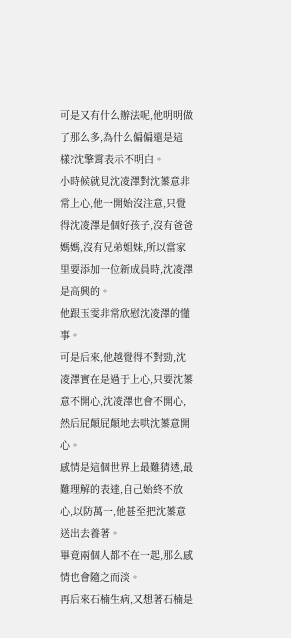可是又有什么辦法呢,他明明做了那么多,為什么偏偏還是這樣?沈擎霄表示不明白。
小時候就見沈凌澤對沈蓁意非常上心,他一開始沒注意,只覺得沈凌澤是個好孩子,沒有爸爸媽媽,沒有兄弟姐妹,所以當家里要添加一位新成員時,沈凌澤是高興的。
他跟玉雯非常欣慰沈凌澤的懂事。
可是后來,他越覺得不對勁,沈凌澤實在是過于上心,只要沈蓁意不開心,沈凌澤也會不開心,然后屁顛屁顛地去哄沈蓁意開心。
感情是這個世界上最難猜透,最難理解的表達,自己始終不放心,以防萬一,他甚至把沈蓁意送出去養著。
畢竟兩個人都不在一起,那么感情也會隨之而淡。
再后來石楠生病,又想著石楠是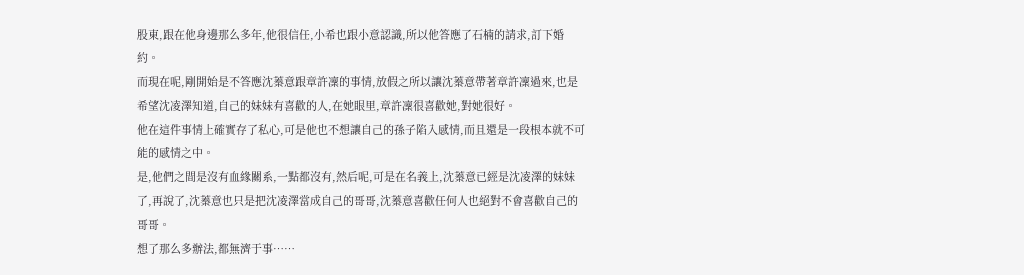股東,跟在他身邊那么多年,他很信任,小希也跟小意認識,所以他答應了石楠的請求,訂下婚約。
而現在呢,剛開始是不答應沈蓁意跟章許凜的事情,放假之所以讓沈蓁意帶著章許凜過來,也是希望沈凌澤知道,自己的妹妹有喜歡的人,在她眼里,章許凜很喜歡她,對她很好。
他在這件事情上確實存了私心,可是他也不想讓自己的孫子陷入感情,而且還是一段根本就不可能的感情之中。
是,他們之間是沒有血緣關系,一點都沒有,然后呢,可是在名義上,沈蓁意已經是沈凌澤的妹妹了,再說了,沈蓁意也只是把沈凌澤當成自己的哥哥,沈蓁意喜歡任何人也絕對不會喜歡自己的哥哥。
想了那么多辦法,都無濟于事……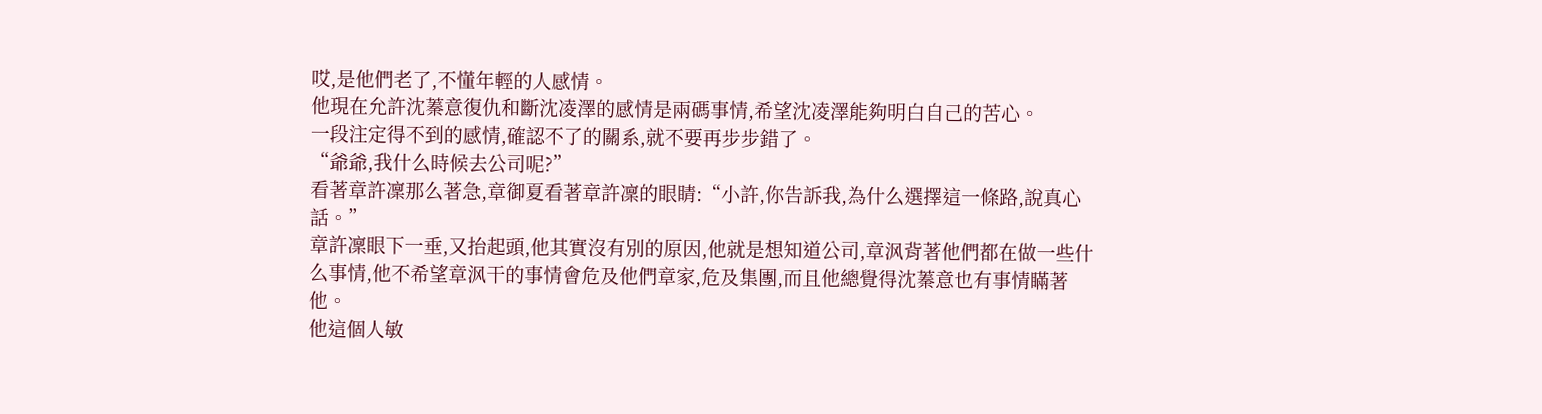哎,是他們老了,不懂年輕的人感情。
他現在允許沈蓁意復仇和斷沈凌澤的感情是兩碼事情,希望沈凌澤能夠明白自己的苦心。
一段注定得不到的感情,確認不了的關系,就不要再步步錯了。
“爺爺,我什么時候去公司呢?”
看著章許凜那么著急,章御夏看著章許凜的眼睛:“小許,你告訴我,為什么選擇這一條路,說真心話。”
章許凜眼下一垂,又抬起頭,他其實沒有別的原因,他就是想知道公司,章沨背著他們都在做一些什么事情,他不希望章沨干的事情會危及他們章家,危及集團,而且他總覺得沈蓁意也有事情瞞著他。
他這個人敏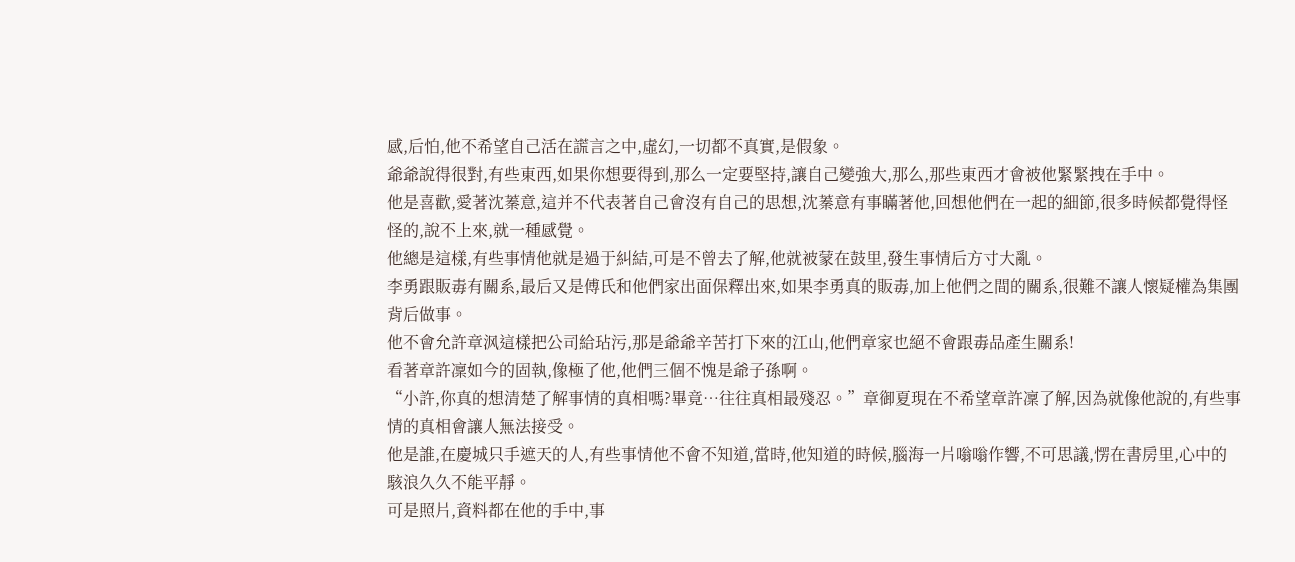感,后怕,他不希望自己活在謊言之中,虛幻,一切都不真實,是假象。
爺爺說得很對,有些東西,如果你想要得到,那么一定要堅持,讓自己變強大,那么,那些東西才會被他緊緊拽在手中。
他是喜歡,愛著沈蓁意,這并不代表著自己會沒有自己的思想,沈蓁意有事瞞著他,回想他們在一起的細節,很多時候都覺得怪怪的,說不上來,就一種感覺。
他總是這樣,有些事情他就是過于糾結,可是不曾去了解,他就被蒙在鼓里,發生事情后方寸大亂。
李勇跟販毒有關系,最后又是傅氏和他們家出面保釋出來,如果李勇真的販毒,加上他們之間的關系,很難不讓人懷疑權為集團背后做事。
他不會允許章沨這樣把公司給玷污,那是爺爺辛苦打下來的江山,他們章家也絕不會跟毒品產生關系!
看著章許凜如今的固執,像極了他,他們三個不愧是爺子孫啊。
“小許,你真的想清楚了解事情的真相嗎?畢竟…往往真相最殘忍。”章御夏現在不希望章許凜了解,因為就像他說的,有些事情的真相會讓人無法接受。
他是誰,在慶城只手遮天的人,有些事情他不會不知道,當時,他知道的時候,腦海一片嗡嗡作響,不可思議,愣在書房里,心中的駭浪久久不能平靜。
可是照片,資料都在他的手中,事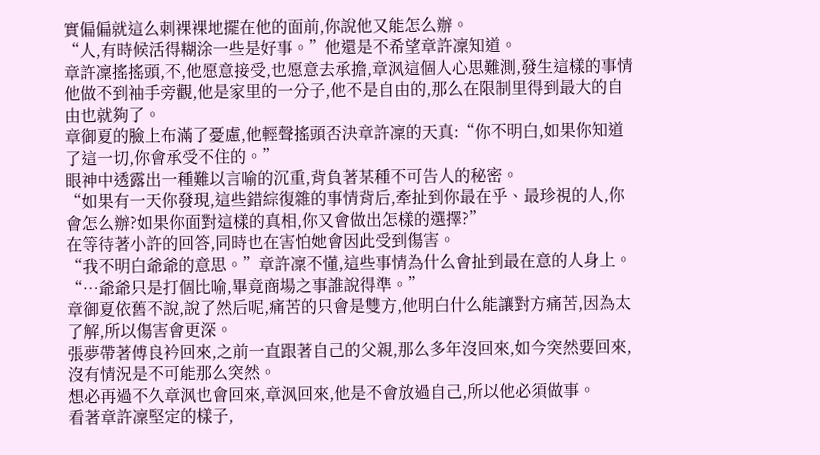實偏偏就這么刺裸裸地擺在他的面前,你說他又能怎么辦。
“人,有時候活得糊涂一些是好事。”他還是不希望章許凜知道。
章許凜搖搖頭,不,他愿意接受,也愿意去承擔,章沨這個人心思難測,發生這樣的事情他做不到袖手旁觀,他是家里的一分子,他不是自由的,那么在限制里得到最大的自由也就夠了。
章御夏的臉上布滿了憂慮,他輕聲搖頭否決章許凜的天真:“你不明白,如果你知道了這一切,你會承受不住的。”
眼神中透露出一種難以言喻的沉重,背負著某種不可告人的秘密。
“如果有一天你發現,這些錯綜復雜的事情背后,牽扯到你最在乎、最珍視的人,你會怎么辦?如果你面對這樣的真相,你又會做出怎樣的選擇?”
在等待著小許的回答,同時也在害怕她會因此受到傷害。
“我不明白爺爺的意思。”章許凜不懂,這些事情為什么會扯到最在意的人身上。
“…爺爺只是打個比喻,畢竟商場之事誰說得準。”
章御夏依舊不說,說了然后呢,痛苦的只會是雙方,他明白什么能讓對方痛苦,因為太了解,所以傷害會更深。
張夢帶著傅良衿回來,之前一直跟著自己的父親,那么多年沒回來,如今突然要回來,沒有情況是不可能那么突然。
想必再過不久章沨也會回來,章沨回來,他是不會放過自己,所以他必須做事。
看著章許凜堅定的樣子,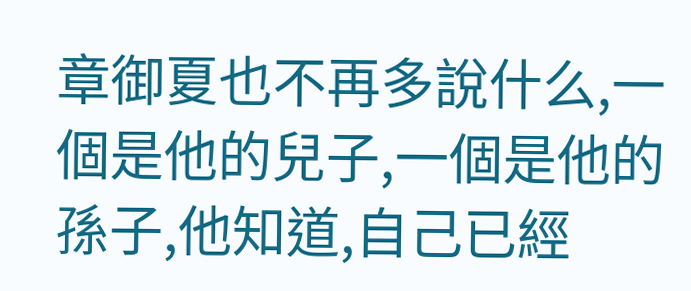章御夏也不再多說什么,一個是他的兒子,一個是他的孫子,他知道,自己已經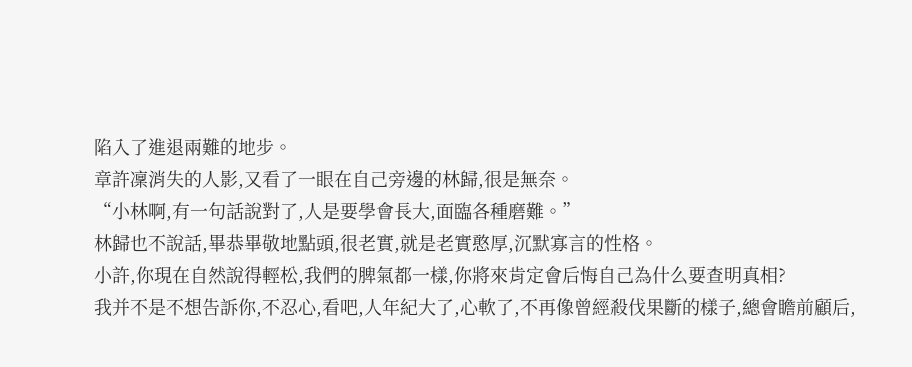陷入了進退兩難的地步。
章許凜消失的人影,又看了一眼在自己旁邊的林歸,很是無奈。
“小林啊,有一句話說對了,人是要學會長大,面臨各種磨難。”
林歸也不說話,畢恭畢敬地點頭,很老實,就是老實憨厚,沉默寡言的性格。
小許,你現在自然說得輕松,我們的脾氣都一樣,你將來肯定會后悔自己為什么要查明真相?
我并不是不想告訴你,不忍心,看吧,人年紀大了,心軟了,不再像曾經殺伐果斷的樣子,總會瞻前顧后,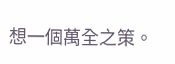想一個萬全之策。